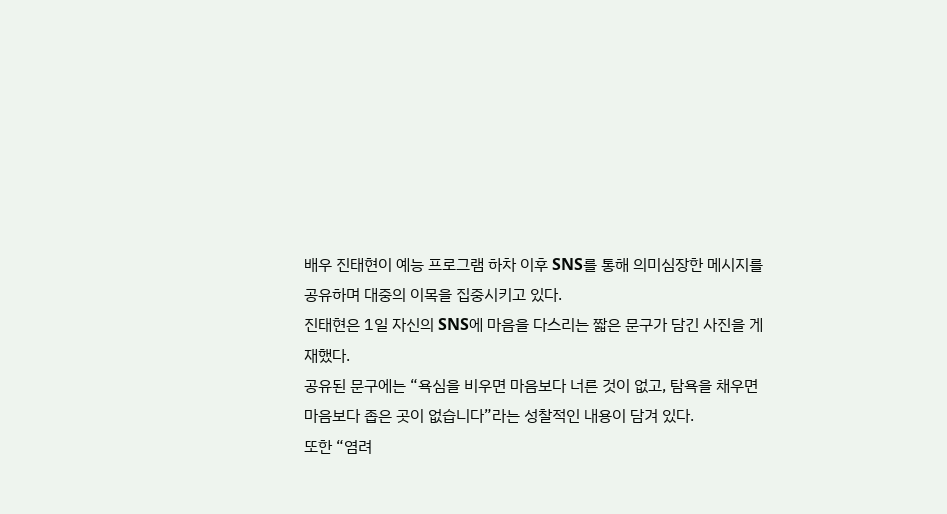배우 진태현이 예능 프로그램 하차 이후 SNS를 통해 의미심장한 메시지를 공유하며 대중의 이목을 집중시키고 있다.
진태현은 1일 자신의 SNS에 마음을 다스리는 짧은 문구가 담긴 사진을 게재했다.
공유된 문구에는 “욕심을 비우면 마음보다 너른 것이 없고, 탐욕을 채우면 마음보다 좁은 곳이 없습니다”라는 성찰적인 내용이 담겨 있다.
또한 “염려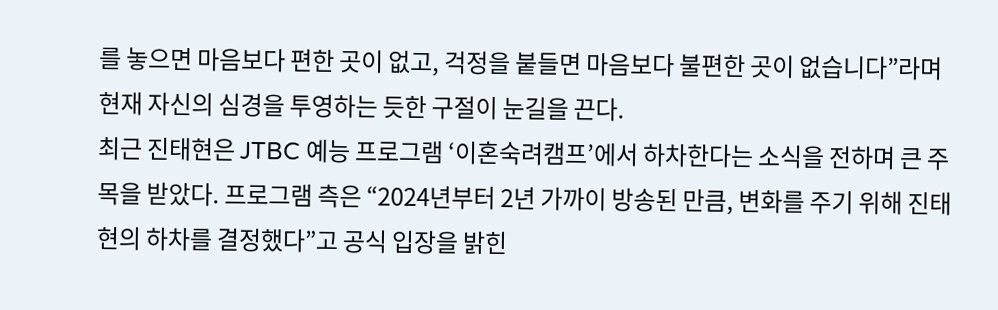를 놓으면 마음보다 편한 곳이 없고, 걱정을 붙들면 마음보다 불편한 곳이 없습니다”라며 현재 자신의 심경을 투영하는 듯한 구절이 눈길을 끈다.
최근 진태현은 JTBC 예능 프로그램 ‘이혼숙려캠프’에서 하차한다는 소식을 전하며 큰 주목을 받았다. 프로그램 측은 “2024년부터 2년 가까이 방송된 만큼, 변화를 주기 위해 진태현의 하차를 결정했다”고 공식 입장을 밝힌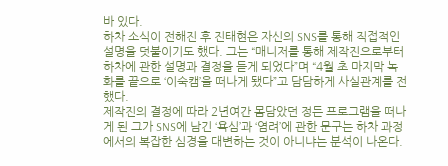바 있다.
하차 소식이 전해진 후 진태현은 자신의 SNS를 통해 직접적인 설명을 덧붙이기도 했다. 그는 “매니저를 통해 제작진으로부터 하차에 관한 설명과 결정을 듣게 되었다”며 “4월 초 마지막 녹화를 끝으로 ‘이숙캠’을 떠나게 됐다”고 담담하게 사실관계를 전했다.
제작진의 결정에 따라 2년여간 몸담았던 정든 프로그램을 떠나게 된 그가 SNS에 남긴 ‘욕심’과 ‘염려’에 관한 문구는 하차 과정에서의 복잡한 심경을 대변하는 것이 아니냐는 분석이 나온다.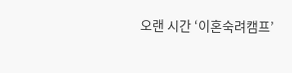오랜 시간 ‘이혼숙려캠프’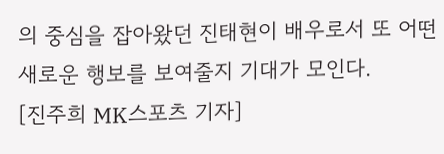의 중심을 잡아왔던 진태현이 배우로서 또 어떤 새로운 행보를 보여줄지 기대가 모인다.
[진주희 MK스포츠 기자]